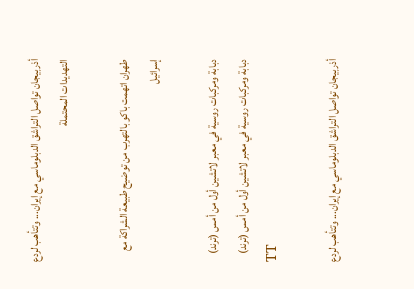أذربيجان تواصل التراشق الدبلوماسي مع إيران... وتتأهب لردع التهديدات المحتملة

طهران اتهمت باكو بالتهرب من توضيح طبيعة الشراكة مع إسرائيل

دبابة ومركبات روسية في معبر لاتشين أول من أمس (ترند)
دبابة ومركبات روسية في معبر لاتشين أول من أمس (ترند)
TT

أذربيجان تواصل التراشق الدبلوماسي مع إيران... وتتأهب لردع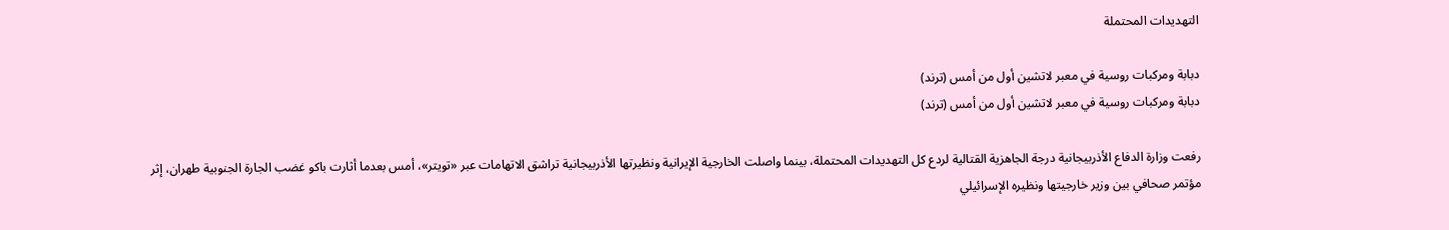التهديدات المحتملة

دبابة ومركبات روسية في معبر لاتشين أول من أمس (ترند)
دبابة ومركبات روسية في معبر لاتشين أول من أمس (ترند)

رفعت وزارة الدفاع الأذربيجانية درجة الجاهزية القتالية لردع كل التهديدات المحتملة، بينما واصلت الخارجية الإيرانية ونظيرتها الأذربيجانية تراشق الاتهامات عبر «تويتر»، أمس بعدما أثارت باكو غضب الجارة الجنوبية طهران، إثر مؤتمر صحافي بين وزير خارجيتها ونظيره الإسرائيلي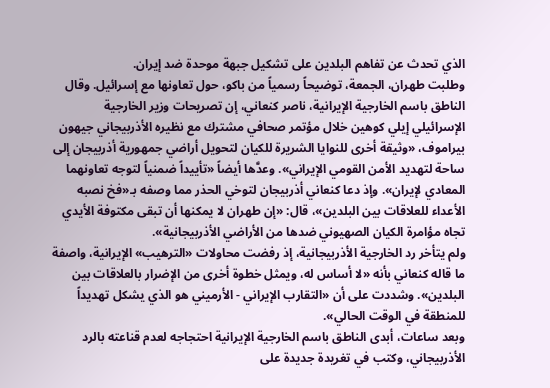الذي تحدث عن تفاهم البلدين على تشكيل جبهة موحدة ضد إيران.
وطلبت طهران، الجمعة، توضيحاً رسمياً من باكو، حول تعاونها مع إسرائيل. وقال الناطق باسم الخارجية الإيرانية، ناصر كنعاني، إن تصريحات وزير الخارجية الإسرائيلي إيلي كوهين خلال مؤتمر صحافي مشترك مع نظيره الأذربيجاني جيهون بيراموف، «وثيقة أخرى للنوايا الشريرة للكيان لتحويل أراضي جمهورية أذربيجان إلى ساحة لتهديد الأمن القومي الإيراني». وعدَّها أيضاً «تأييداً ضمنياً لتوجه تعاونهما المعادي لإيران». وإذ دعا كنعاني أذربيجان لتوخي الحذر مما وصفه بـ«فخ نصبه الأعداء للعلاقات بين البلدين»، قال: «إن طهران لا يمكنها أن تبقى مكتوفة الأيدي تجاه مؤامرة الكيان الصهيوني ضدها من الأراضي الأذربيجانية».
ولم يتأخر رد الخارجية الأذربيجانية، إذ رفضت محاولات «الترهيب» الإيرانية، واصفة ما قاله كنعاني بأنه «لا أساس له، ويمثل خطوة أخرى من الإضرار بالعلاقات بين البلدين». وشددت على أن «التقارب الإيراني - الأرميني هو الذي يشكل تهديداً للمنطقة في الوقت الحالي».
وبعد ساعات، أبدى الناطق باسم الخارجية الإيرانية احتجاجه لعدم قناعته بالرد الأذربيجاني، وكتب في تغريدة جديدة على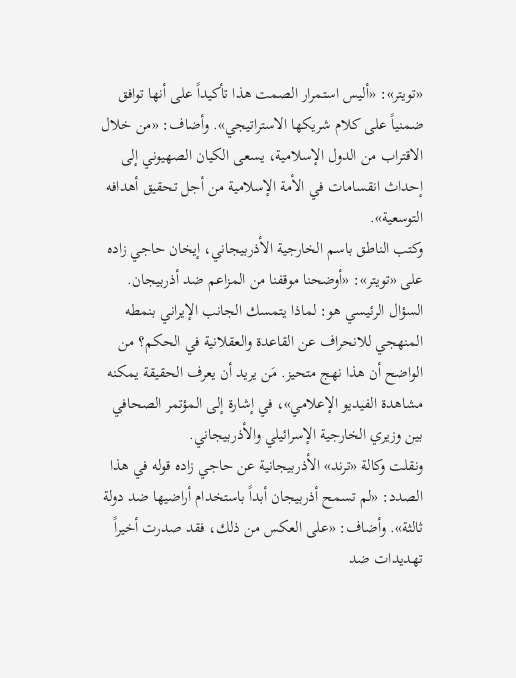«تويتر»: «أليس استمرار الصمت هذا تأكيداً على أنها توافق ضمنياً على كلام شريكها الاستراتيجي». وأضاف: «من خلال الاقتراب من الدول الإسلامية، يسعى الكيان الصهيوني إلى إحداث انقسامات في الأمة الإسلامية من أجل تحقيق أهدافه التوسعية».
وكتب الناطق باسم الخارجية الأذربيجاني، إيخان حاجي زاده على «تويتر»: «أوضحنا موقفنا من المزاعم ضد أذربيجان. السؤال الرئيسي هو: لماذا يتمسك الجانب الإيراني بنمطه المنهجي للانحراف عن القاعدة والعقلانية في الحكم؟ من الواضح أن هذا نهج متحيز. مَن يريد أن يعرف الحقيقة يمكنه مشاهدة الفيديو الإعلامي»، في إشارة إلى المؤتمر الصحافي بين وزيري الخارجية الإسرائيلي والأذربيجاني.
ونقلت وكالة «ترند» الأذربيجانية عن حاجي زاده قوله في هذا الصدد: «لم تسمح أذربيجان أبداً باستخدام أراضيها ضد دولة ثالثة». وأضاف: «على العكس من ذلك، فقد صدرت أخيراً تهديدات ضد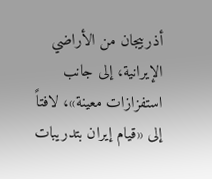أذربيجان من الأراضي الإيرانية، إلى جانب استفزازات معينة»، لافتاً إلى «قيام إيران بتدريبات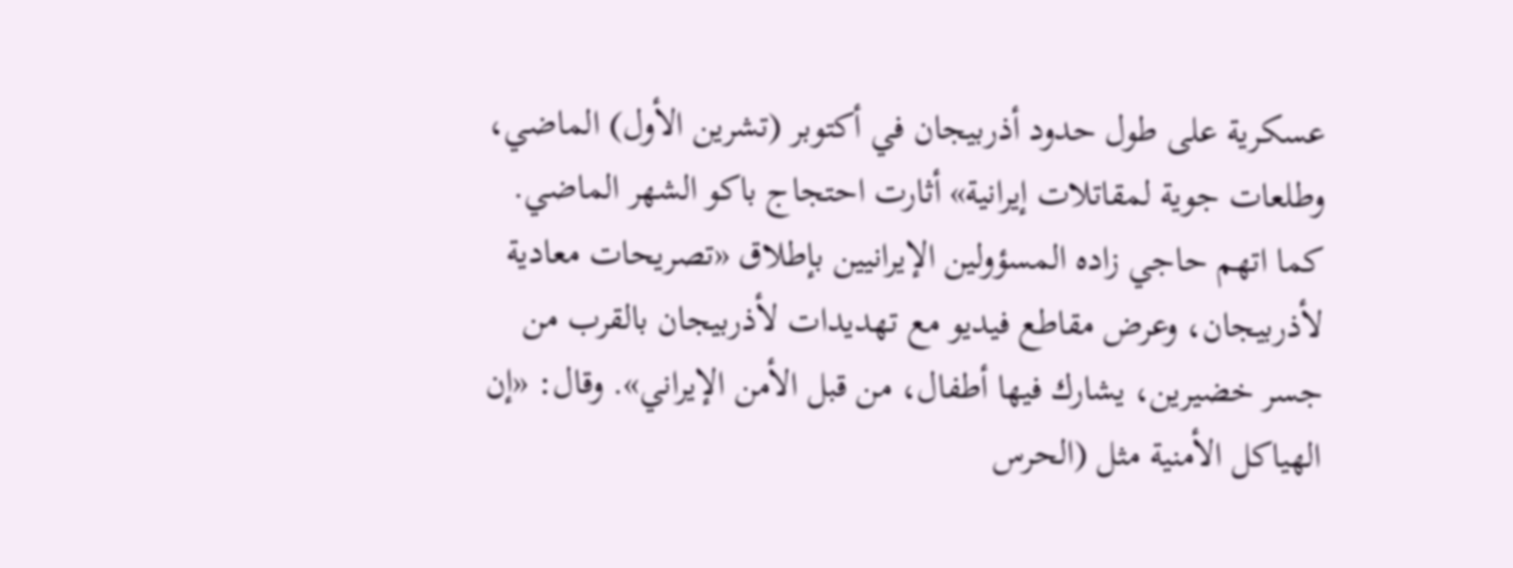عسكرية على طول حدود أذربيجان في أكتوبر (تشرين الأول) الماضي، وطلعات جوية لمقاتلات إيرانية» أثارت احتجاج باكو الشهر الماضي.
كما اتهم حاجي زاده المسؤولين الإيرانيين بإطلاق «تصريحات معادية لأذربيجان، وعرض مقاطع فيديو مع تهديدات لأذربيجان بالقرب من جسر خضيرين، يشارك فيها أطفال، من قبل الأمن الإيراني». وقال: «إن الهياكل الأمنية مثل (الحرس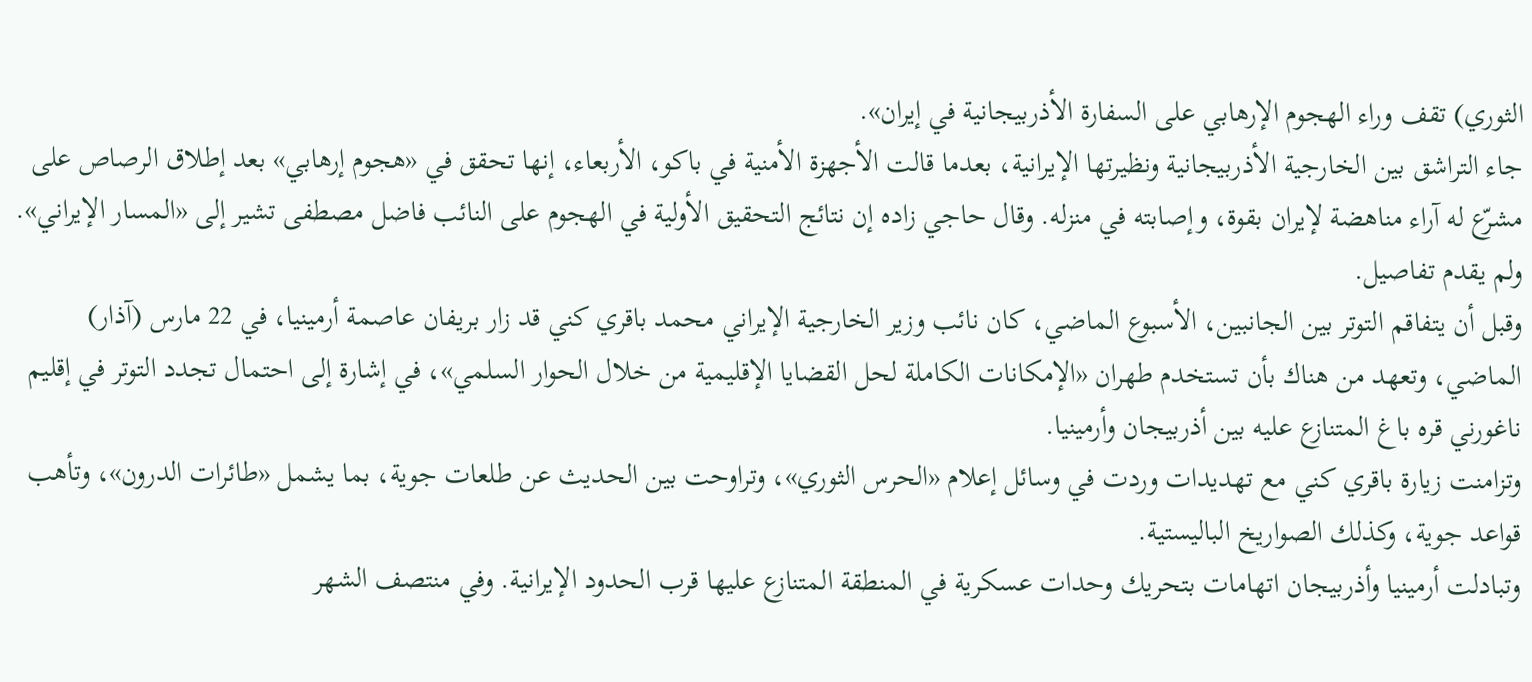الثوري) تقف وراء الهجوم الإرهابي على السفارة الأذربيجانية في إيران».
جاء التراشق بين الخارجية الأذربيجانية ونظيرتها الإيرانية، بعدما قالت الأجهزة الأمنية في باكو، الأربعاء، إنها تحقق في «هجوم إرهابي» بعد إطلاق الرصاص على مشرّع له آراء مناهضة لإيران بقوة، وإصابته في منزله. وقال حاجي زاده إن نتائج التحقيق الأولية في الهجوم على النائب فاضل مصطفى تشير إلى «المسار الإيراني». ولم يقدم تفاصيل.
وقبل أن يتفاقم التوتر بين الجانبين، الأسبوع الماضي، كان نائب وزير الخارجية الإيراني محمد باقري كني قد زار بريفان عاصمة أرمينيا، في 22 مارس (آذار) الماضي، وتعهد من هناك بأن تستخدم طهران «الإمكانات الكاملة لحل القضايا الإقليمية من خلال الحوار السلمي»، في إشارة إلى احتمال تجدد التوتر في إقليم ناغورني قره باغ المتنازع عليه بين أذربيجان وأرمينيا.
وتزامنت زيارة باقري كني مع تهديدات وردت في وسائل إعلام «الحرس الثوري»، وتراوحت بين الحديث عن طلعات جوية، بما يشمل «طائرات الدرون»، وتأهب قواعد جوية، وكذلك الصواريخ الباليستية.
وتبادلت أرمينيا وأذربيجان اتهامات بتحريك وحدات عسكرية في المنطقة المتنازع عليها قرب الحدود الإيرانية. وفي منتصف الشهر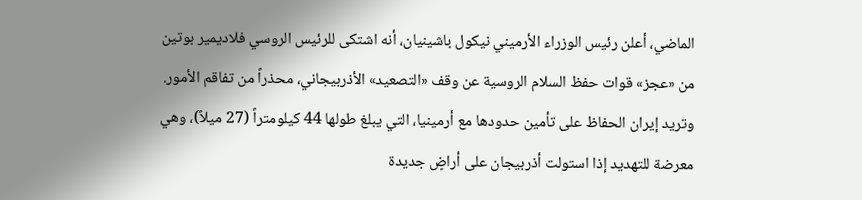الماضي، أعلن رئيس الوزراء الأرميني نيكول باشينيان، أنه اشتكى للرئيس الروسي فلاديمير بوتين من «عجز» قوات حفظ السلام الروسية عن وقف «التصعيد» الأذربيجاني، محذراً من تفاقم الأمور.
وتريد إيران الحفاظ على تأمين حدودها مع أرمينيا، التي يبلغ طولها 44 كيلومتراً (27 ميلاً)، وهي معرضة للتهديد إذا استولت أذربيجان على أراضٍ جديدة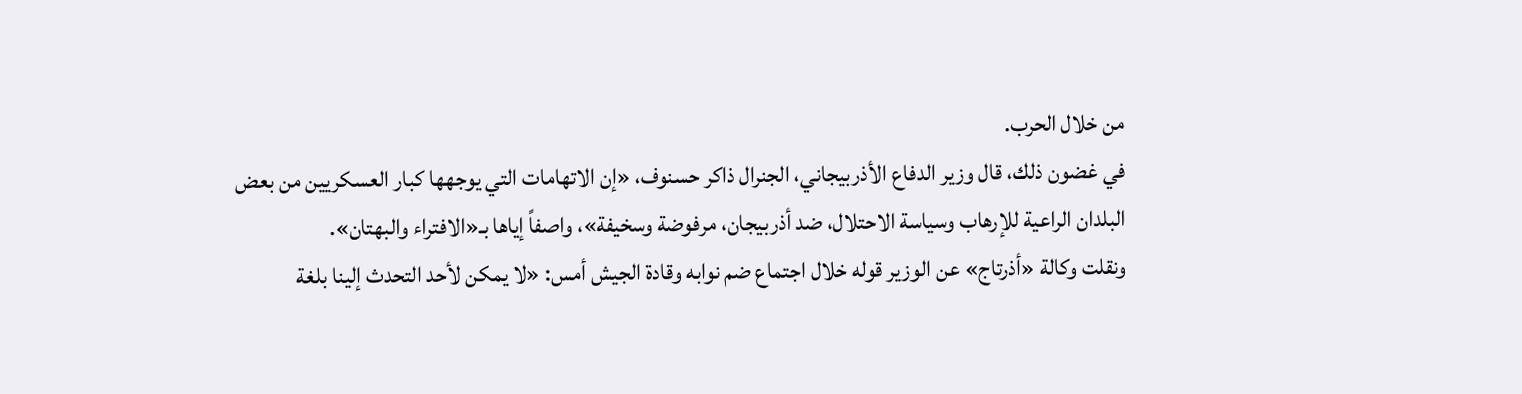من خلال الحرب.
في غضون ذلك، قال وزير الدفاع الأذربيجاني، الجنرال ذاكر حسنوف، «إن الاتهامات التي يوجهها كبار العسكريين من بعض البلدان الراعية للإرهاب وسياسة الاحتلال، ضد أذربيجان، مرفوضة وسخيفة»، واصفاً إياها بـ«الافتراء والبهتان».
ونقلت وكالة «أذرتاج» عن الوزير قوله خلال اجتماع ضم نوابه وقادة الجيش أمس: «لا يمكن لأحد التحدث إلينا بلغة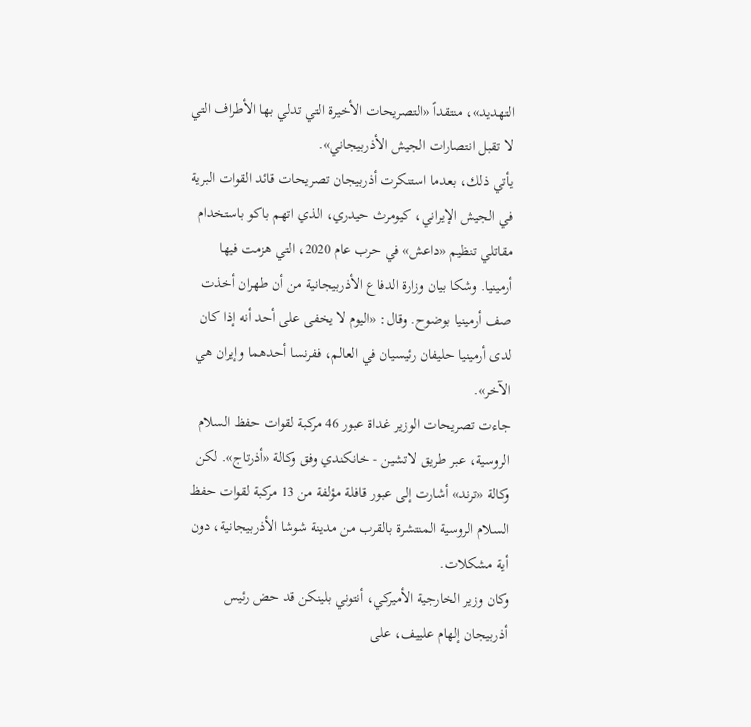التهديد»، منتقداً «التصريحات الأخيرة التي تدلي بها الأطراف التي لا تقبل انتصارات الجيش الأذربيجاني».
يأتي ذلك، بعدما استنكرت أذربيجان تصريحات قائد القوات البرية في الجيش الإيراني، كيومرث حيدري، الذي اتهم باكو باستخدام مقاتلي تنظيم «داعش» في حرب عام 2020، التي هزمت فيها أرمينيا. وشكا بيان وزارة الدفاع الأذربيجانية من أن طهران أخذت صف أرمينيا بوضوح. وقال: «اليوم لا يخفى على أحد أنه إذا كان لدى أرمينيا حليفان رئيسيان في العالم، ففرنسا أحدهما وإيران هي الآخر».
جاءت تصريحات الوزير غداة عبور 46 مركبة لقوات حفظ السلام الروسية، عبر طريق لاتشين - خانكندي وفق وكالة «أذرتاج». لكن وكالة «ترند» أشارت إلى عبور قافلة مؤلفة من 13 مركبة لقوات حفظ السلام الروسية المنتشرة بالقرب من مدينة شوشا الأذربيجانية، دون أية مشكلات.
وكان وزير الخارجية الأميركي، أنتوني بلينكن قد حض رئيس أذربيجان إلهام علييف، على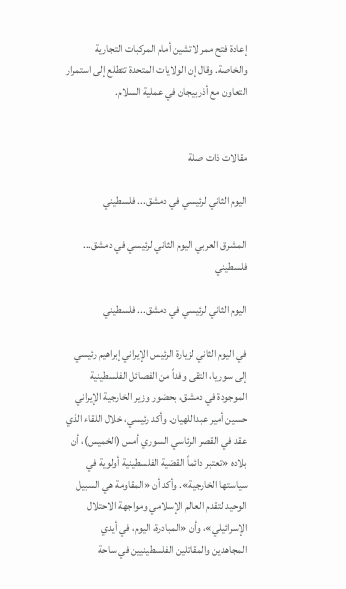إعادة فتح ممر لاتشين أمام المركبات التجارية والخاصة. وقال إن الولايات المتحدة تتطلع إلى استمرار التعاون مع أذربيجان في عملية السلام.


مقالات ذات صلة

اليوم الثاني لرئيسي في دمشق... فلسطيني

المشرق العربي اليوم الثاني لرئيسي في دمشق... فلسطيني

اليوم الثاني لرئيسي في دمشق... فلسطيني

في اليوم الثاني لزيارة الرئيس الإيراني إبراهيم رئيسي إلى سوريا، التقى وفداً من الفصائل الفلسطينية الموجودة في دمشق، بحضور وزير الخارجية الإيراني حسين أمير عبداللهيان. وأكد رئيسي، خلال اللقاء الذي عقد في القصر الرئاسي السوري أمس (الخميس)، أن بلاده «تعتبر دائماً القضية الفلسطينية أولوية في سياستها الخارجية». وأكد أن «المقاومة هي السبيل الوحيد لتقدم العالم الإسلامي ومواجهة الاحتلال الإسرائيلي»، وأن «المبادرة، اليوم، في أيدي المجاهدين والمقاتلين الفلسطينيين في ساحة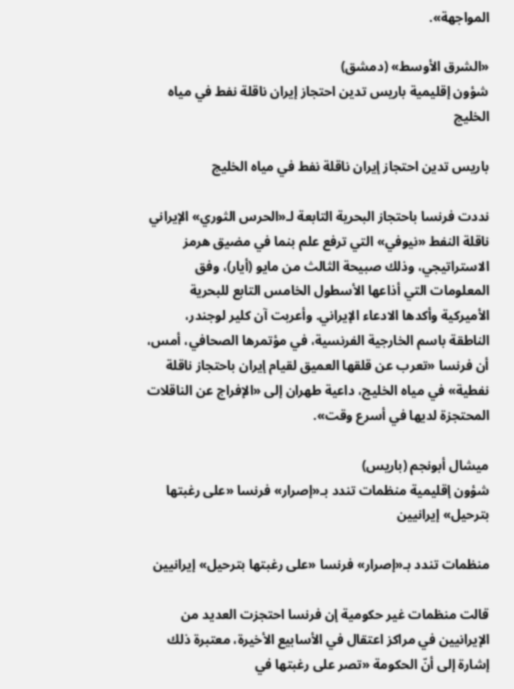المواجهة».

«الشرق الأوسط» (دمشق)
شؤون إقليمية باريس تدين احتجاز إيران ناقلة نفط في مياه الخليج

باريس تدين احتجاز إيران ناقلة نفط في مياه الخليج

نددت فرنسا باحتجاز البحرية التابعة لـ«الحرس الثوري» الإيراني ناقلة النفط «نيوفي» التي ترفع علم بنما في مضيق هرمز الاستراتيجي، وذلك صبيحة الثالث من مايو (أيار)، وفق المعلومات التي أذاعها الأسطول الخامس التابع للبحرية الأميركية وأكدها الادعاء الإيراني. وأعربت آن كلير لوجندر، الناطقة باسم الخارجية الفرنسية، في مؤتمرها الصحافي، أمس، أن فرنسا «تعرب عن قلقها العميق لقيام إيران باحتجاز ناقلة نفطية» في مياه الخليج، داعية طهران إلى «الإفراج عن الناقلات المحتجزة لديها في أسرع وقت».

ميشال أبونجم (باريس)
شؤون إقليمية منظمات تندد بـ«إصرار» فرنسا «على رغبتها بترحيل» إيرانيين

منظمات تندد بـ«إصرار» فرنسا «على رغبتها بترحيل» إيرانيين

قالت منظمات غير حكومية إن فرنسا احتجزت العديد من الإيرانيين في مراكز اعتقال في الأسابيع الأخيرة، معتبرة ذلك إشارة إلى أنّ الحكومة «تصر على رغبتها في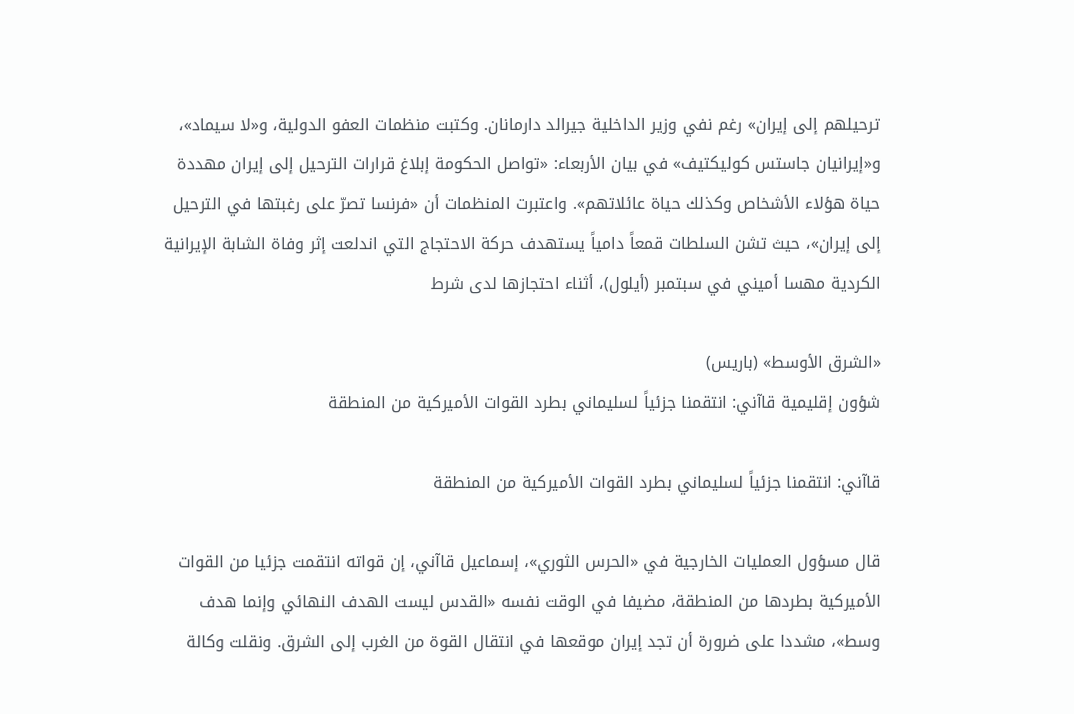ترحيلهم إلى إيران» رغم نفي وزير الداخلية جيرالد دارمانان. وكتبت منظمات العفو الدولية، و«لا سيماد»، و«إيرانيان جاستس كوليكتيف» في بيان الأربعاء: «تواصل الحكومة إبلاغ قرارات الترحيل إلى إيران مهددة حياة هؤلاء الأشخاص وكذلك حياة عائلاتهم». واعتبرت المنظمات أن «فرنسا تصرّ على رغبتها في الترحيل إلى إيران»، حيث تشن السلطات قمعاً دامياً يستهدف حركة الاحتجاج التي اندلعت إثر وفاة الشابة الإيرانية الكردية مهسا أميني في سبتمبر (أيلول)، أثناء احتجازها لدى شرط

«الشرق الأوسط» (باريس)
شؤون إقليمية قاآني: انتقمنا جزئياً لسليماني بطرد القوات الأميركية من المنطقة

قاآني: انتقمنا جزئياً لسليماني بطرد القوات الأميركية من المنطقة

قال مسؤول العمليات الخارجية في «الحرس الثوري»، إسماعيل قاآني، إن قواته انتقمت جزئيا من القوات الأميركية بطردها من المنطقة، مضيفا في الوقت نفسه «القدس ليست الهدف النهائي وإنما هدف وسط»، مشددا على ضرورة أن تجد إيران موقعها في انتقال القوة من الغرب إلى الشرق. ونقلت وكالة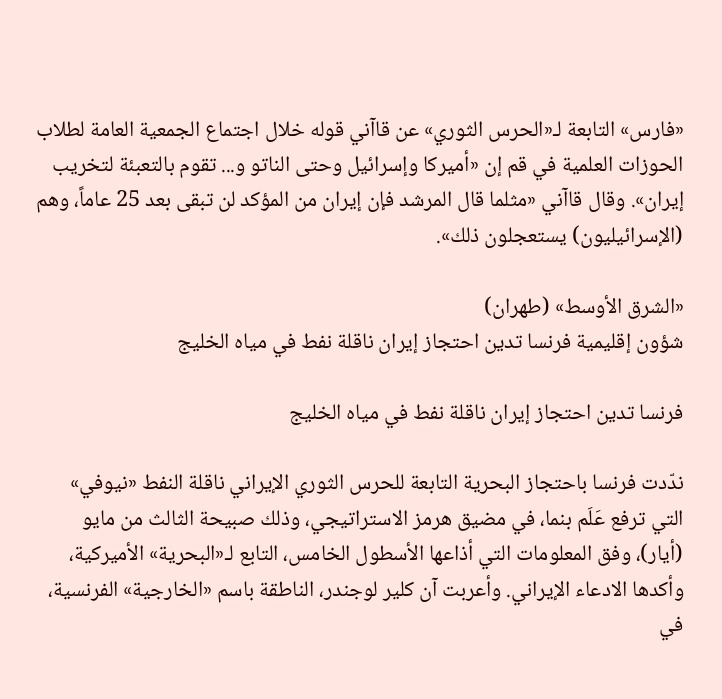«فارس» التابعة لـ«الحرس الثوري» عن قاآني قوله خلال اجتماع الجمعية العامة لطلاب الحوزات العلمية في قم إن «أميركا وإسرائيل وحتى الناتو و... تقوم بالتعبئة لتخريب إيران». وقال قاآني «مثلما قال المرشد فإن إيران من المؤكد لن تبقى بعد 25 عاماً، وهم (الإسرائيليون) يستعجلون ذلك».

«الشرق الأوسط» (طهران)
شؤون إقليمية فرنسا تدين احتجاز إيران ناقلة نفط في مياه الخليج

فرنسا تدين احتجاز إيران ناقلة نفط في مياه الخليج

ندّدت فرنسا باحتجاز البحرية التابعة للحرس الثوري الإيراني ناقلة النفط «نيوفي» التي ترفع عَلَم بنما، في مضيق هرمز الاستراتيجي، وذلك صبيحة الثالث من مايو (أيار)، وفق المعلومات التي أذاعها الأسطول الخامس، التابع لـ«البحرية» الأميركية، وأكدها الادعاء الإيراني. وأعربت آن كلير لوجندر، الناطقة باسم «الخارجية» الفرنسية، في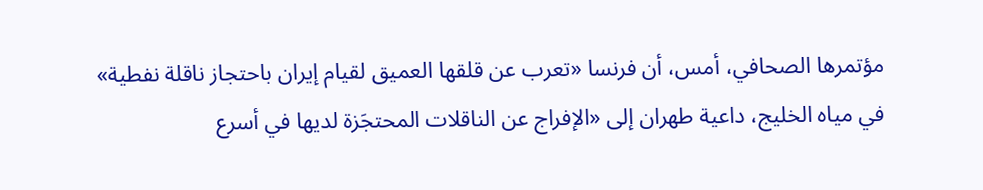مؤتمرها الصحافي، أمس، أن فرنسا «تعرب عن قلقها العميق لقيام إيران باحتجاز ناقلة نفطية» في مياه الخليج، داعية طهران إلى «الإفراج عن الناقلات المحتجَزة لديها في أسرع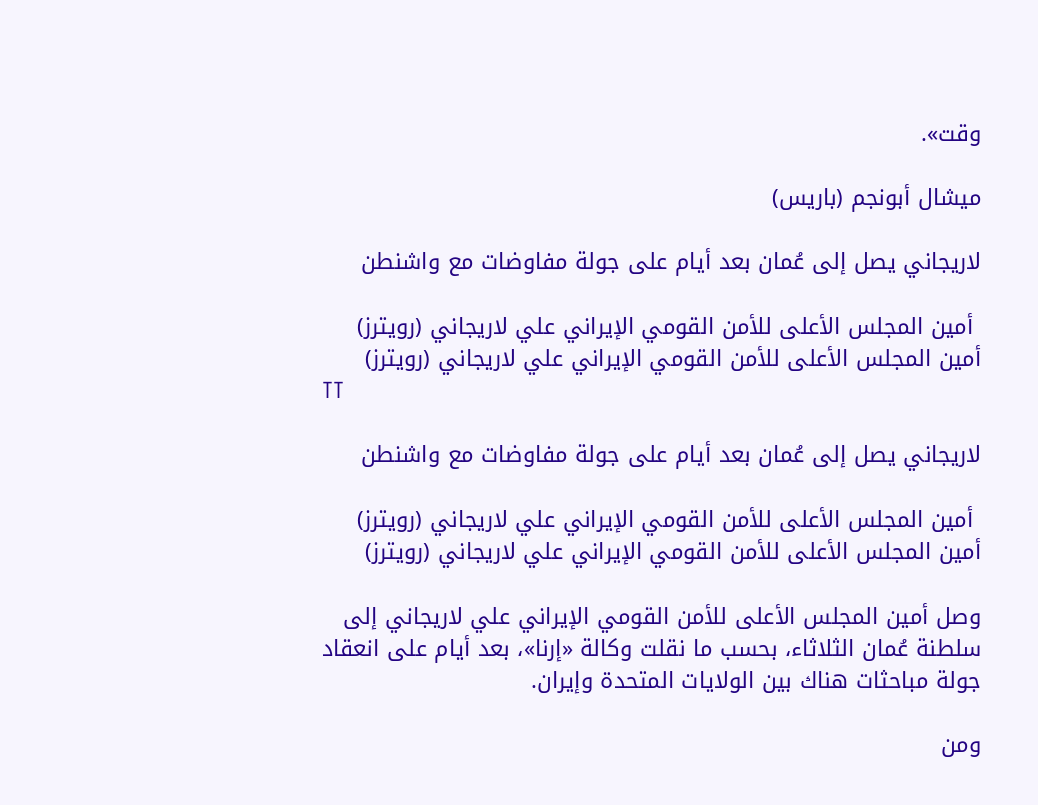وقت».

ميشال أبونجم (باريس)

لاريجاني يصل إلى عُمان بعد أيام على جولة مفاوضات مع واشنطن

 أمين المجلس الأعلى للأمن القومي الإيراني علي لاريجاني (رويترز)
أمين المجلس الأعلى للأمن القومي الإيراني علي لاريجاني (رويترز)
TT

لاريجاني يصل إلى عُمان بعد أيام على جولة مفاوضات مع واشنطن

 أمين المجلس الأعلى للأمن القومي الإيراني علي لاريجاني (رويترز)
أمين المجلس الأعلى للأمن القومي الإيراني علي لاريجاني (رويترز)

وصل أمين المجلس الأعلى للأمن القومي الإيراني علي لاريجاني إلى سلطنة عُمان الثلاثاء، بحسب ما نقلت وكالة «إرنا»، بعد أيام على انعقاد جولة مباحثات هناك بين الولايات المتحدة وإيران.

ومن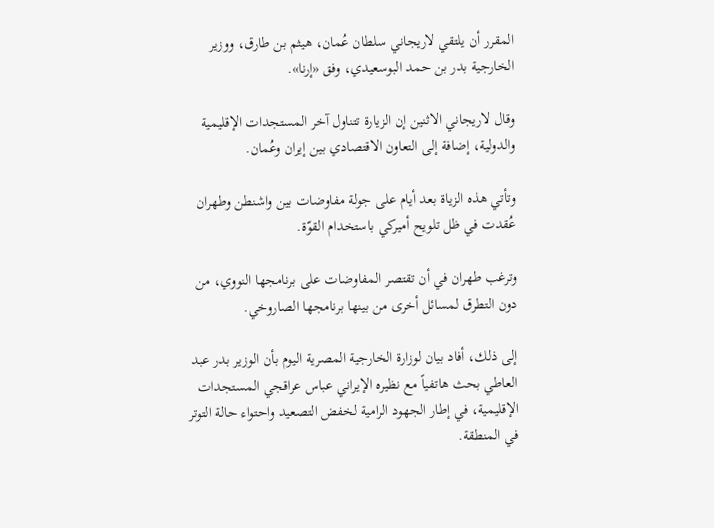المقرر أن يلتقي لاريجاني سلطان عُمان، هيثم بن طارق، ووزير الخارجية بدر بن حمد البوسعيدي، وفق «إرنا».

وقال لاريجاني الاثنين إن الزيارة تتناول آخر المستجدات الإقليمية والدولية، إضافة إلى التعاون الاقتصادي بين إيران وعُمان.

وتأتي هذه الزياة بعد أيام على جولة مفاوضات بين واشنطن وطهران عُقدت في ظل تلويح أميركي باستخدام القوّة.

وترغب طهران في أن تقتصر المفاوضات على برنامجها النووي، من دون التطرق لمسائل أخرى من بينها برنامجها الصاروخي.

إلى ذلك، أفاد بيان لوزارة الخارجية المصرية اليوم بأن الوزير بدر عبد العاطي بحث هاتفياً مع نظيره الإيراني عباس عراقجي المستجدات الإقليمية، في إطار الجهود الرامية لخفض التصعيد واحتواء حالة التوتر في المنطقة.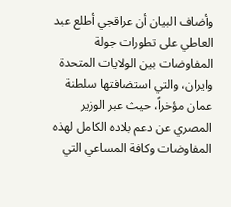وأضاف البيان أن عراقجي أطلع عبد العاطي على تطورات جولة المفاوضات بين الولايات المتحدة وايران، والتي استضافتها سلطنة عمان مؤخراً، حيث عبر الوزير المصري عن دعم بلاده الكامل لهذه المفاوضات وكافة المساعي التي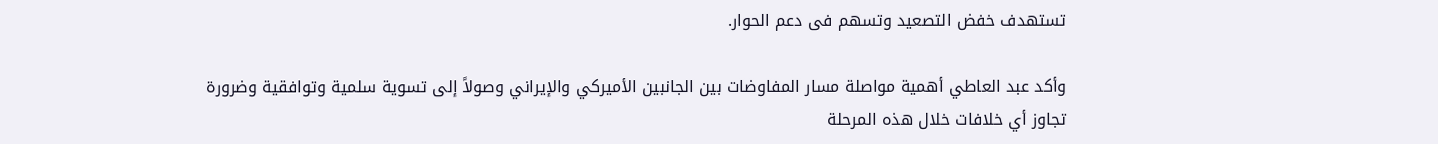تستهدف خفض التصعيد وتسهم فى دعم الحوار.

وأكد عبد العاطي أهمية مواصلة مسار المفاوضات بين الجانبين الأميركي والإيراني وصولاً إلى تسوية سلمية وتوافقية وضرورة تجاوز أي خلافات خلال هذه المرحلة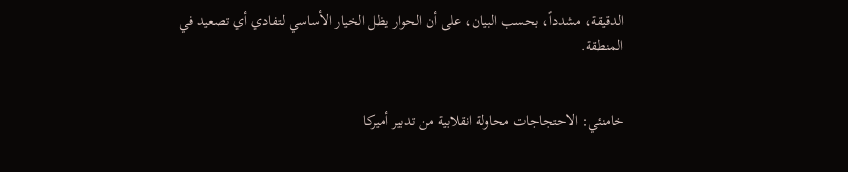الدقيقة، مشدداً، بحسب البيان، على أن الحوار يظل الخيار الأساسي لتفادي أي تصعيد في المنطقة.


خامنئي: الاحتجاجات محاولة انقلابية من تدبير أميركا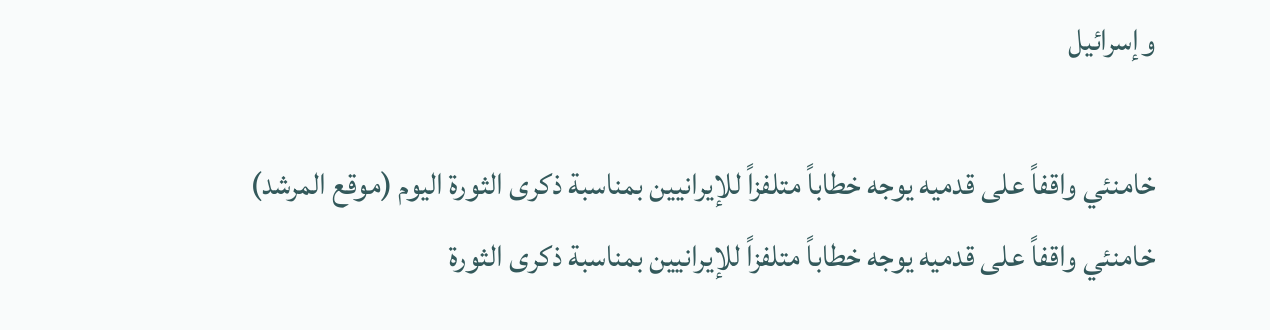وإسرائيل

خامنئي واقفاً على قدميه يوجه خطاباً متلفزاً للإيرانيين بمناسبة ذكرى الثورة اليوم (موقع المرشد)
خامنئي واقفاً على قدميه يوجه خطاباً متلفزاً للإيرانيين بمناسبة ذكرى الثورة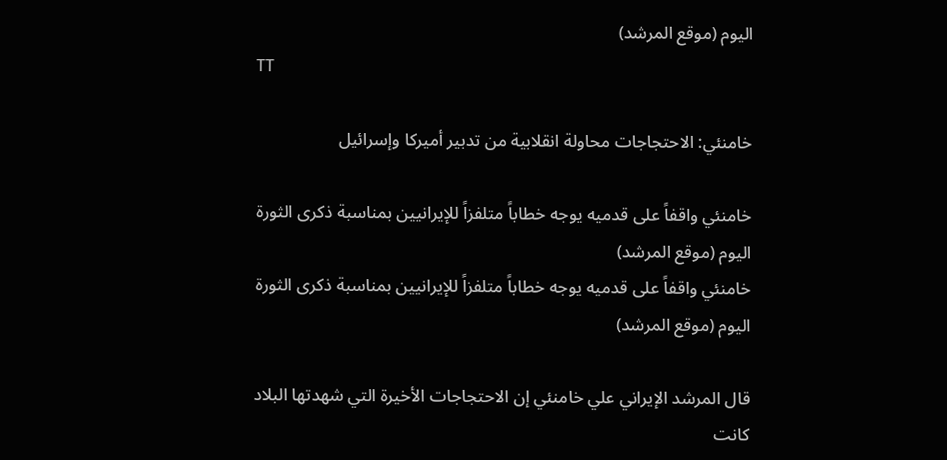اليوم (موقع المرشد)
TT

خامنئي: الاحتجاجات محاولة انقلابية من تدبير أميركا وإسرائيل

خامنئي واقفاً على قدميه يوجه خطاباً متلفزاً للإيرانيين بمناسبة ذكرى الثورة اليوم (موقع المرشد)
خامنئي واقفاً على قدميه يوجه خطاباً متلفزاً للإيرانيين بمناسبة ذكرى الثورة اليوم (موقع المرشد)

قال المرشد الإيراني علي خامنئي إن الاحتجاجات الأخيرة التي شهدتها البلاد كانت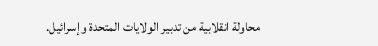محاولة انقلابية من تدبير الولايات المتحدة وإسرائيل.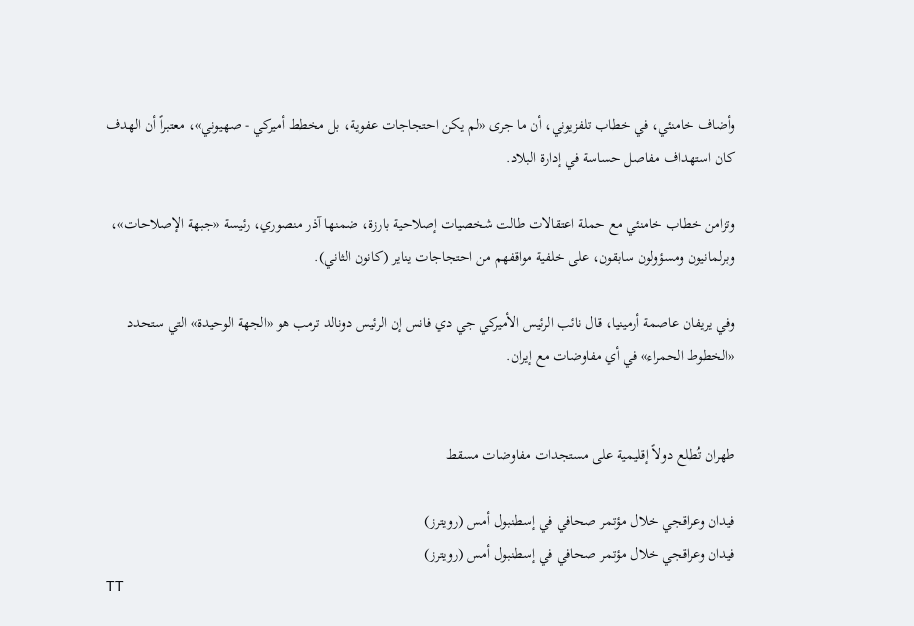وأضاف خامنئي، في خطاب تلفزيوني، أن ما جرى «لم يكن احتجاجات عفوية، بل مخطط أميركي - صهيوني»، معتبراً أن الهدف كان استهداف مفاصل حساسة في إدارة البلاد.

وتزامن خطاب خامنئي مع حملة اعتقالات طالت شخصيات إصلاحية بارزة، ضمنها آذر منصوري، رئيسة «جبهة الإصلاحات»، وبرلمانيون ومسؤولون سابقون، على خلفية مواقفهم من احتجاجات يناير (كانون الثاني).

وفي يريفان عاصمة أرمينيا، قال نائب الرئيس الأميركي جي دي فانس إن الرئيس دونالد ترمب هو «الجهة الوحيدة» التي ستحدد «الخطوط الحمراء» في أي مفاوضات مع إيران.


طهران تُطلع دولاً إقليمية على مستجدات مفاوضات مسقط

فيدان وعراقجي خلال مؤتمر صحافي في إسطنبول أمس (رويترز)
فيدان وعراقجي خلال مؤتمر صحافي في إسطنبول أمس (رويترز)
TT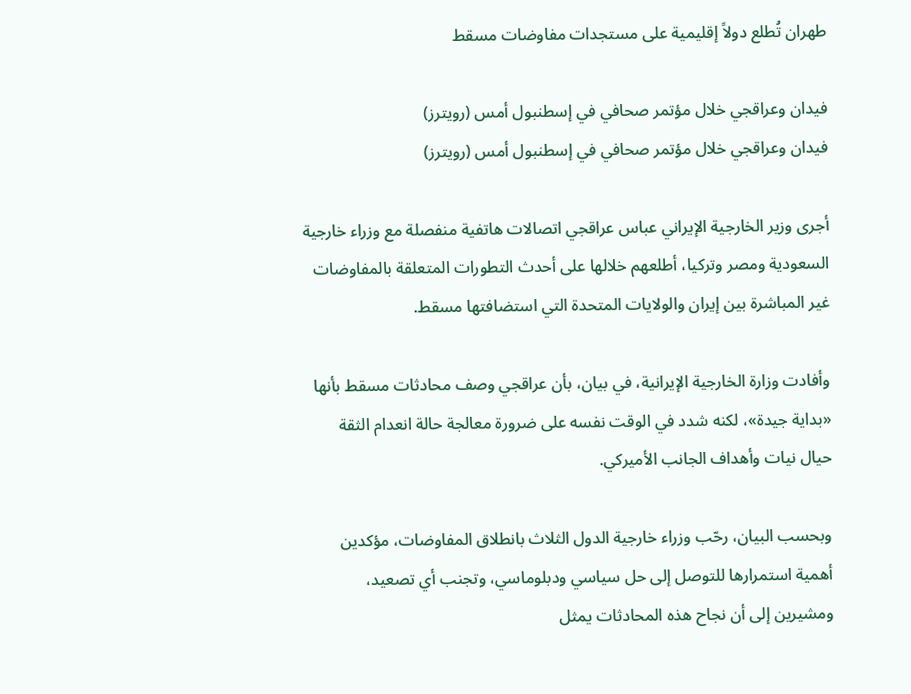طهران تُطلع دولاً إقليمية على مستجدات مفاوضات مسقط

فيدان وعراقجي خلال مؤتمر صحافي في إسطنبول أمس (رويترز)
فيدان وعراقجي خلال مؤتمر صحافي في إسطنبول أمس (رويترز)

أجرى وزير الخارجية الإيراني عباس عراقجي اتصالات هاتفية منفصلة مع وزراء خارجية السعودية ومصر وتركيا، أطلعهم خلالها على أحدث التطورات المتعلقة بالمفاوضات غير المباشرة بين إيران والولايات المتحدة التي استضافتها مسقط.

وأفادت وزارة الخارجية الإيرانية، في بيان، بأن عراقجي وصف محادثات مسقط بأنها «بداية جيدة»، لكنه شدد في الوقت نفسه على ضرورة معالجة حالة انعدام الثقة حيال نيات وأهداف الجانب الأميركي.

وبحسب البيان، رحّب وزراء خارجية الدول الثلاث بانطلاق المفاوضات، مؤكدين أهمية استمرارها للتوصل إلى حل سياسي ودبلوماسي، وتجنب أي تصعيد، ومشيرين إلى أن نجاح هذه المحادثات يمثل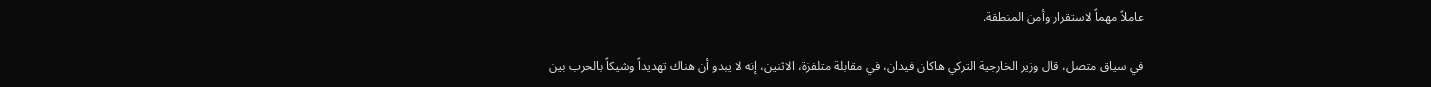عاملاً مهماً لاستقرار وأمن المنطقة.

في سياق متصل، قال وزير الخارجية التركي هاكان فيدان، في مقابلة متلفزة، الاثنين، إنه لا يبدو أن هناك تهديداً وشيكاً بالحرب بين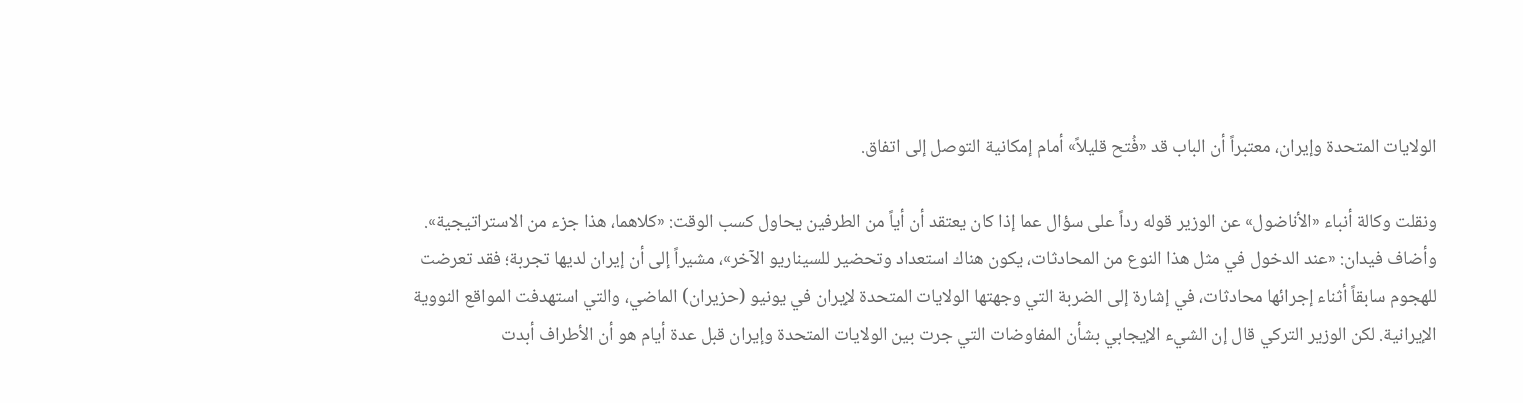الولايات المتحدة وإيران، معتبراً أن الباب قد «فُتح قليلاً» أمام إمكانية التوصل إلى اتفاق.

ونقلت وكالة أنباء «الأناضول» عن الوزير قوله رداً على سؤال عما إذا كان يعتقد أن أياً من الطرفين يحاول كسب الوقت: «كلاهما، هذا جزء من الاستراتيجية». وأضاف فيدان: «عند الدخول في مثل هذا النوع من المحادثات، يكون هناك استعداد وتحضير للسيناريو الآخر»، مشيراً إلى أن إيران لديها تجربة؛ فقد تعرضت للهجوم سابقاً أثناء إجرائها محادثات، في إشارة إلى الضربة التي وجهتها الولايات المتحدة لإيران في يونيو (حزيران) الماضي، والتي استهدفت المواقع النووية الإيرانية. لكن الوزير التركي قال إن الشيء الإيجابي بشأن المفاوضات التي جرت بين الولايات المتحدة وإيران قبل عدة أيام هو أن الأطراف أبدت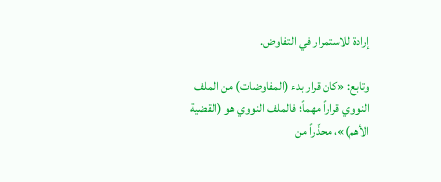إرادة للاستمرار في التفاوض.

وتابع: «كان قرار بدء (المفاوضات) من الملف النووي قراراً مهماً؛ فالملف النووي هو (القضية الأهم)»، محذّراً من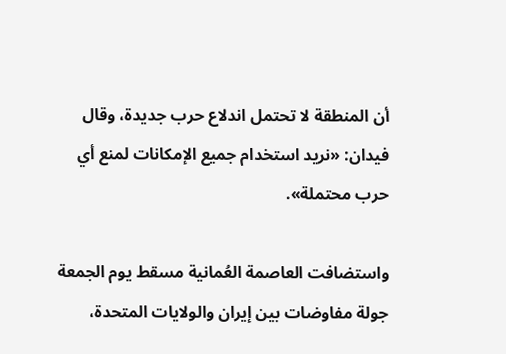أن المنطقة لا تحتمل اندلاع حرب جديدة، وقال فيدان: «نريد استخدام جميع الإمكانات لمنع أي حرب محتملة».

واستضافت العاصمة العُمانية مسقط يوم الجمعة جولة مفاوضات بين إيران والولايات المتحدة،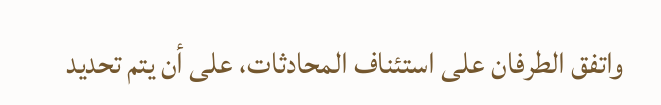واتفق الطرفان على استئناف المحادثات، على أن يتم تحديد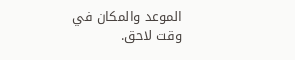الموعد والمكان في وقت لاحق.